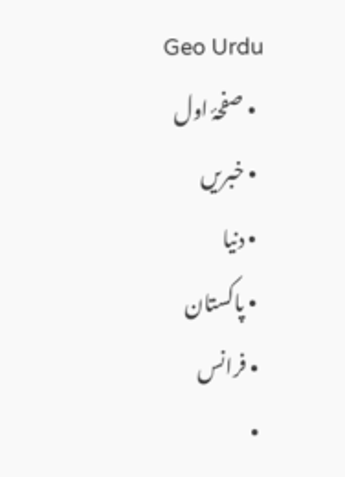Geo Urdu
  • صفحۂ اول
  • خبریں
  • دنیا
  • پاکستان
  • فرانس
  •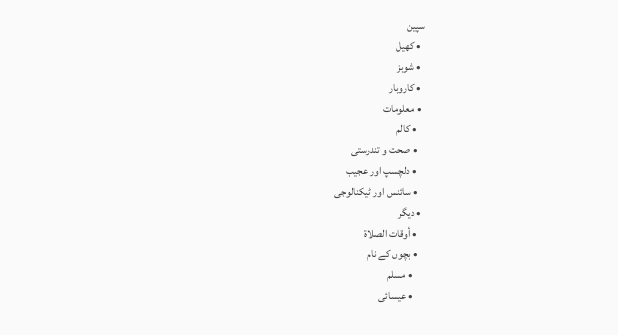سپین
  • کھیل
  • شوبز
  • کاروبار
  • معلومات
    • کالم
    • صحت و تندرستی
    • دلچسپ اور عجیب
    • سائنس اور ٹیکنالوجی
  • دیگر
    • أوقات الصلاة
    • بچوں کے نام
      • مسلم
      • عیسائی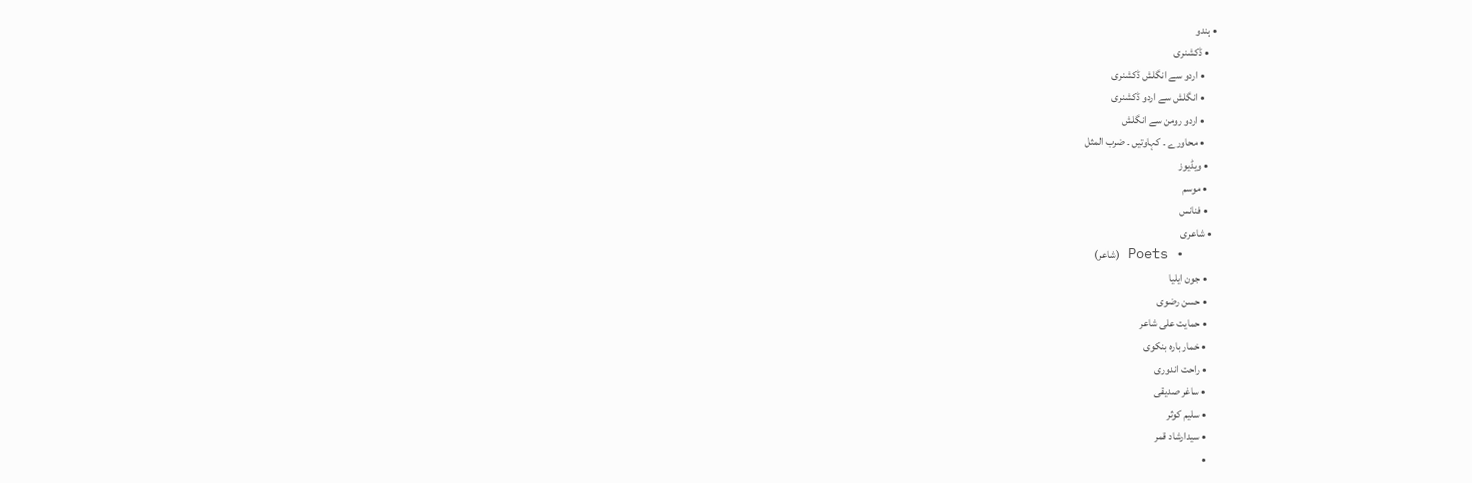• ہندو
    • ڈکشنری
      • اردو سے انگلش ڈکشنری
      • انگلش سے اردو ڈکشنری
      • اردو رومن سے انگلش
      • محاورے ۔ کہاوتیں ۔ ضرب المثل
    • ویڈیوز
    • موسم
    • فنانس
  • شاعری
    • Poets (شاعر)
    • جون ایلیا
    • حسن رضوی
    • حمایت علی شاعر
    • خمار بارہ بنکوی
    • راحت اندوری
    • ساغر صدیقی
    • سلیم کوثر
    • سیدارشاد قمر
    •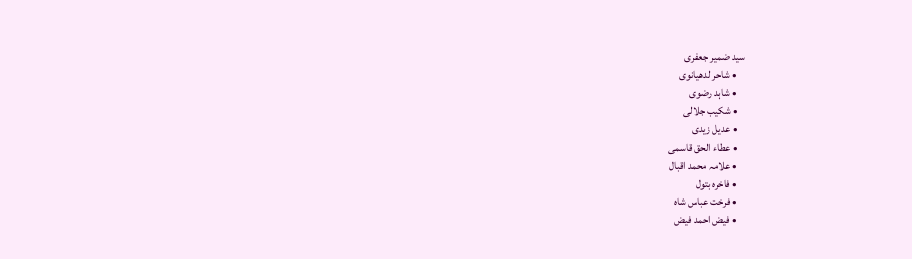سید ضمیر جعفری
    • شاحر لدھیانوی
    • شاہد رضوی
    • شکیب جلالی
    • عدیل زیدی
    • عطاء الحق قاسمی
    • علامہ محمد اقبال
    • فاخرہ بتول
    • فرخت عباس شاہ
    • فیض احمد فیض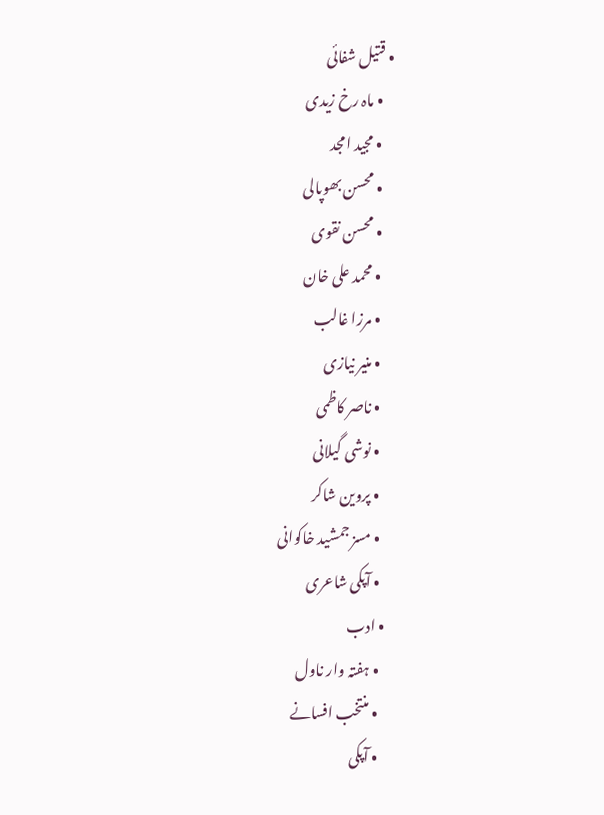• قتیل شفائی
    • ماہ رخ زیدی
    • مجید امجد
    • محسن بھوپالی
    • محسن نقوی
    • محمد علی خان
    • مرزا غالب
    • منیر نیازی
    • ناصر کاظمی
    • نوشی گیلانی
    • پروین شاکر
    • مسز جمشید خاکوانی
    • آپکی شاعری
  • ادب
    • ہفتہ وار ناول
    • منتخب افسانے
    • آپکی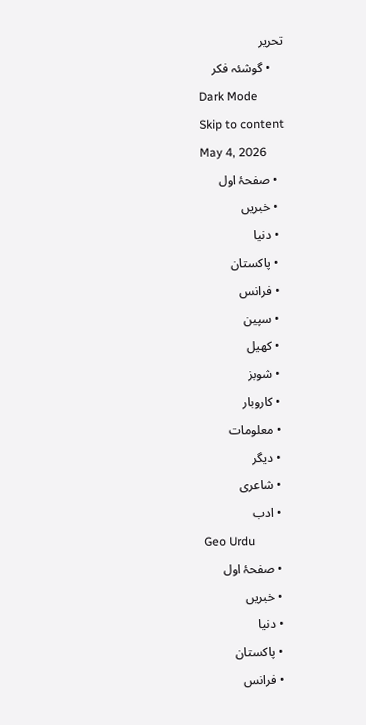تحریر
    • گوشئہ فکر
Dark Mode
Skip to content
May 4, 2026
  • صفحۂ اول
  • خبریں
  • دنیا
  • پاکستان
  • فرانس
  • سپین
  • کھیل
  • شوبز
  • کاروبار
  • معلومات
  • دیگر
  • شاعری
  • ادب
Geo Urdu
  • صفحۂ اول
  • خبریں
  • دنیا
  • پاکستان
  • فرانس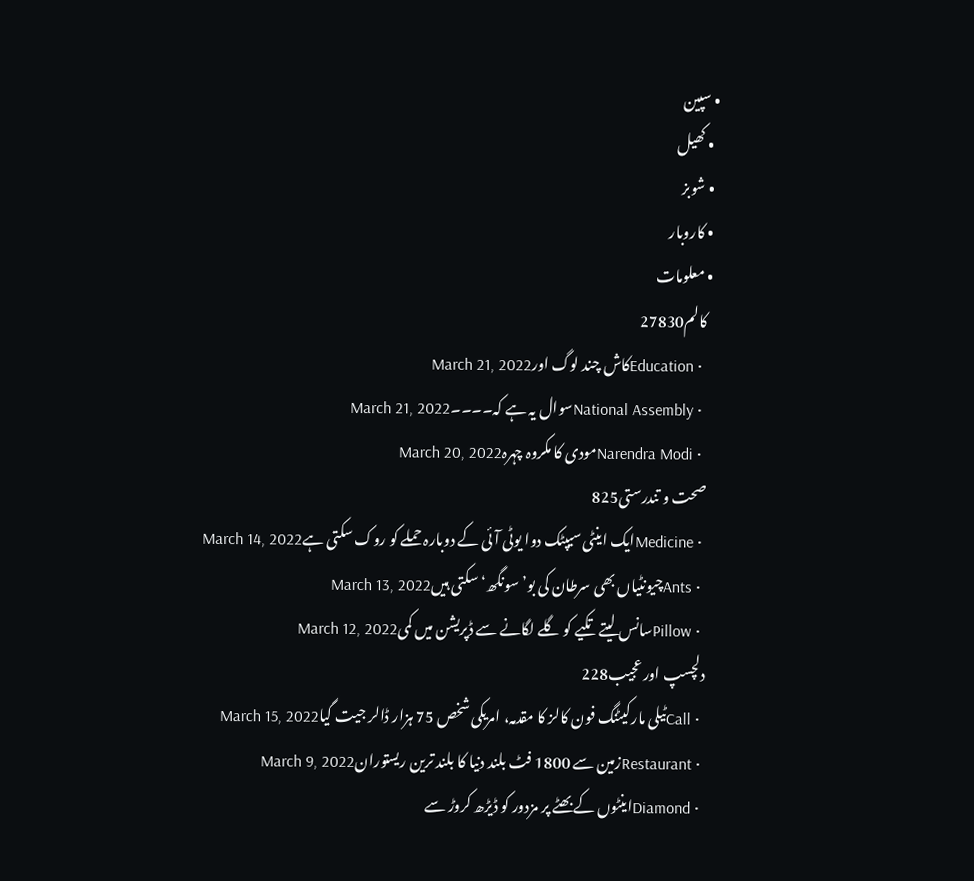• سپین
  • کھیل
  • شوبز
  • کاروبار
  • معلومات
    کالم27830
    • Educationکاش چند لوگ اورMarch 21, 2022
    • National Assemblyسوال یہ ہے کہ۔۔۔۔March 21, 2022
    • Narendra Modiمودی کا مکروہ چہرہMarch 20, 2022
    صحت و تندرستی825
    • Medicineایک اینٹی سیپٹک دوا یوٹی آئی کے دوبارہ حملے کو روک سکتی ہےMarch 14, 2022
    • Antsچیونٹیاں بھی سرطان کی بو’سونگھ‘ سکتی ہیںMarch 13, 2022
    • Pillowسانس لیتے تکیے کو گلے لگانے سے ڈپریشن میں کمیMarch 12, 2022
    دلچسپ اور عجیب228
    • Callٹیلی مارکیٹنگ فون کالز کا مقدمہ، امریکی شخص 75 ہزار ڈالر جیت گیاMarch 15, 2022
    • Restaurantزمین سے 1800 فٹ بلند دنیا کا بلند ترین ریستورانMarch 9, 2022
    • Diamondاینٹوں کے بھٹے پر مزدور کو ڈیڑھ کروڑ سے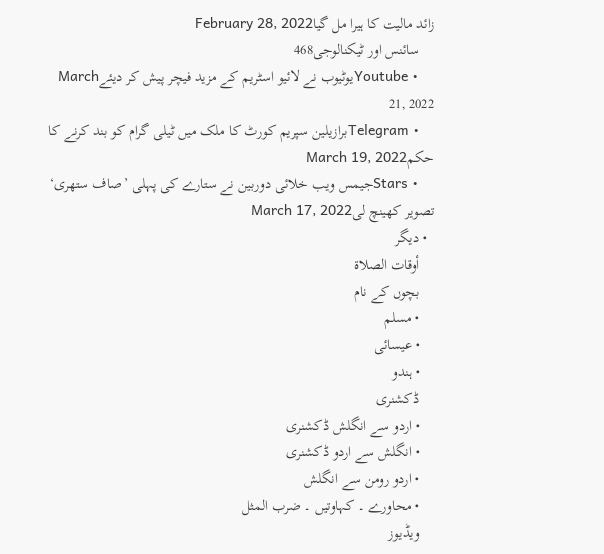زائد مالیت کا ہیرا مل گیاFebruary 28, 2022
    سائنس اور ٹیکنالوجی468
    • Youtubeیوٹیوب نے لائیو اسٹریم کے مزید فیچر پیش کر دیئےMarch 21, 2022
    • Telegramبرازیلین سپریم کورٹ کا ملک میں ٹیلی گرام کو بند کرنے کا حکمMarch 19, 2022
    • Starsجیمس ویب خلائی دوربین نے ستارے کی پہلی ’صاف ستھری‘ تصویر کھینچ لیMarch 17, 2022
  • دیگر
    أوقات الصلاة
    بچوں کے نام
    • مسلم
    • عیسائی
    • ہندو
    ڈکشنری
    • اردو سے انگلش ڈکشنری
    • انگلش سے اردو ڈکشنری
    • اردو رومن سے انگلش
    • محاورے ۔ کہاوتیں ۔ ضرب المثل
    ویڈیوز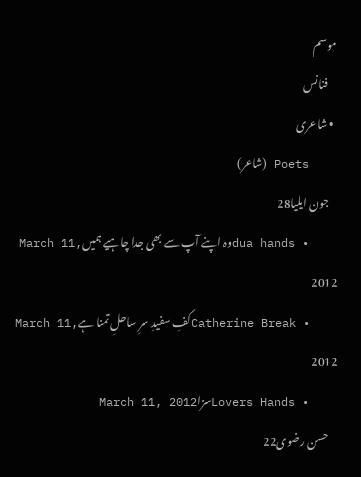موسم
    فنانس
  • شاعری
    Poets (شاعر)
    جون ایلیا28
    • dua handsوہ اپنے آپ سے بھی جدا چاہیے ہمیںMarch 11, 2012
    • Catherine Breakکفِ سفیدِ سرِ ساحلِ تمنا ہےMarch 11, 2012
    • Lovers HandsسزاMarch 11, 2012
    حسن رضوی22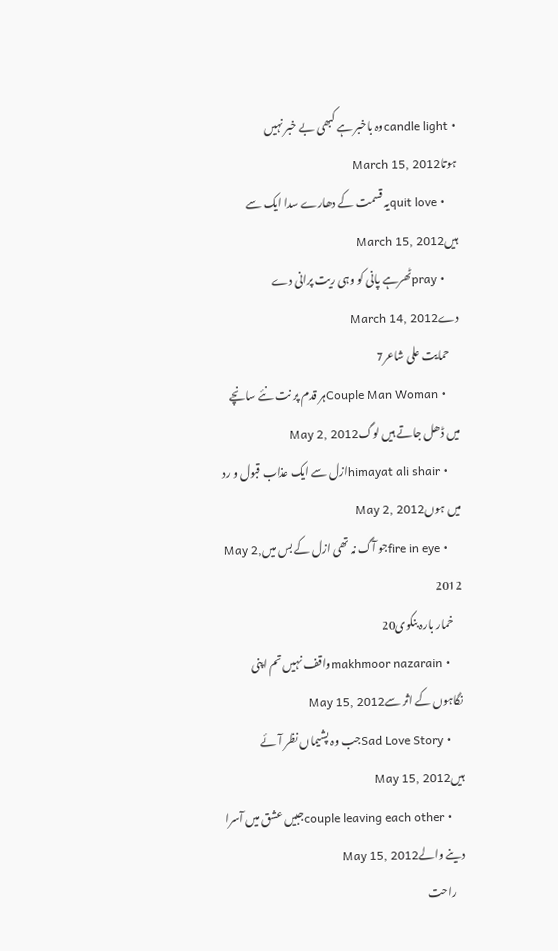• candle lightوہ باخبر ہے کبھی بے خبر نہیں ہوتاMarch 15, 2012
    • quit loveیہ قسمت کے دھارے سدا ایک سے ہیںMarch 15, 2012
    • prayٹھرہے پانی کو وہی ریت پرانی دے دےMarch 14, 2012
    حمایت علی شاعر7
    • Couple Man Womanہر قدم پر نت نئے سانچے میں ڈھل جاتے ہیں لوگMay 2, 2012
    • himayat ali shairازل سے ایک عذاب قبول و رد میں ہوںMay 2, 2012
    • fire in eyeجو آگ نہ تھی ازل کے بس میںMay 2, 2012
    خمار بارہ بنکوی20
    • makhmoor nazarainواقف نہیں تم اپنی نگاہوں کے اثر سےMay 15, 2012
    • Sad Love Storyجب وہ پشیماں نظر آئے ہیںMay 15, 2012
    • couple leaving each otherجبیں عشق میں آسرا دینے والےMay 15, 2012
    راحت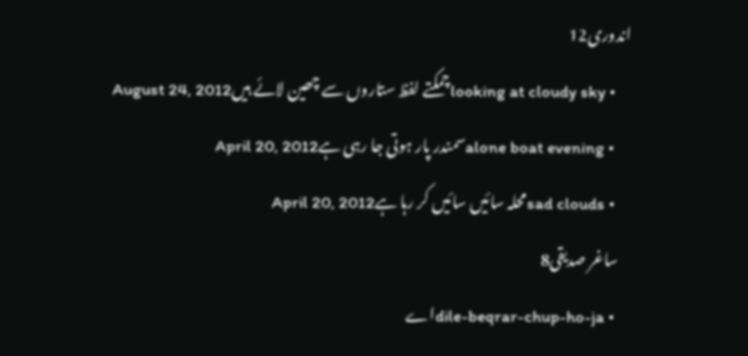اندوری12
    • looking at cloudy skyچمکتے لفظ ستاروں سے چھین لائے ہیںAugust 24, 2012
    • alone boat eveningسمندر پار ہوتی جا رہی ہےApril 20, 2012
    • sad cloudsمحلہ سائیں سائیں کر رہا ہےApril 20, 2012
    ساغر صدیقی8
    • dile-beqrar-chup-ho-jaاے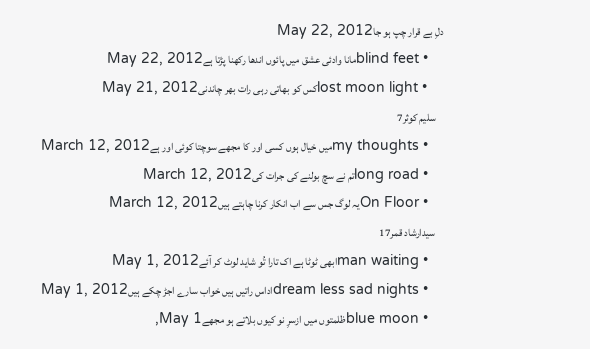دلِ بے قرار چپ ہو جاMay 22, 2012
    • blind feetمانا وادئی عشق میں پائوں اندھا رکھنا پڑتا ہےMay 22, 2012
    • lost moon lightکس کو بھاتی رہی رات بھر چاندنیMay 21, 2012
    سلیم کوثر7
    • my thoughtsمیں خیال ہوں کسی اور کا مجھے سوچتا کوئی اور ہےMarch 12, 2012
    • long roadتم نے سچ بولنے کی جرات کیMarch 12, 2012
    • On Floorیہ لوگ جس سے اب انکار کرنا چاہتے ہیںMarch 12, 2012
    سیدارشاد قمر17
    • man waitingابھی ٹوٹا ہے اک تارا تُو شاید لوٹ کر آئےMay 1, 2012
    • dream less sad nightsاداس راتیں ہیں خواب سارے اجڑ چکے ہیںMay 1, 2012
    • blue moonظلمتوں میں ازسرِ نو کیوں بلاتے ہو مجھےMay 1,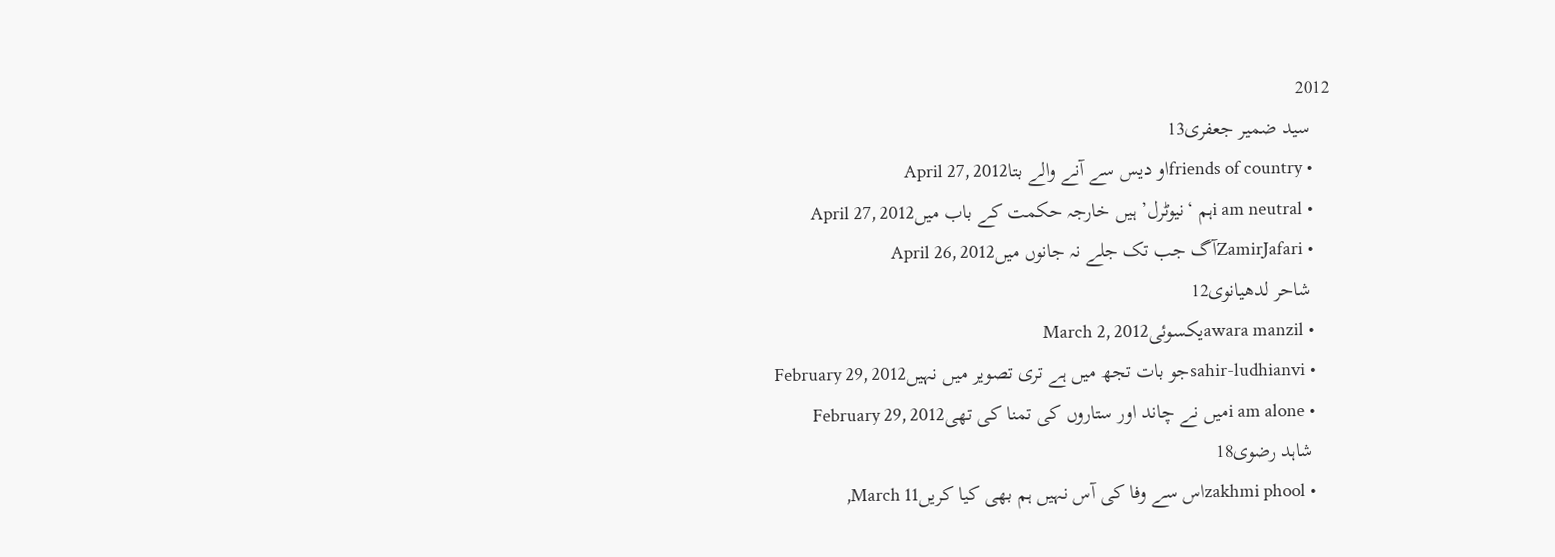2012
    سید ضمیر جعفری13
    • friends of countryاو دیس سے آنے والے بتاApril 27, 2012
    • i am neutralہم ‘نیوٹرل’ ہیں خارجہ حکمت کے باب میںApril 27, 2012
    • ZamirJafariآگ جب تک جلے نہ جانوں میںApril 26, 2012
    شاحر لدھیانوی12
    • awara manzilیکسوئیMarch 2, 2012
    • sahir-ludhianviجو بات تجھ میں ہے تری تصویر میں نہیںFebruary 29, 2012
    • i am aloneمیں نے چاند اور ستاروں کی تمنا کی تھیFebruary 29, 2012
    شاہد رضوی18
    • zakhmi phoolاس سے وفا کی آس نہیں ہم بھی کیا کریںMarch 11,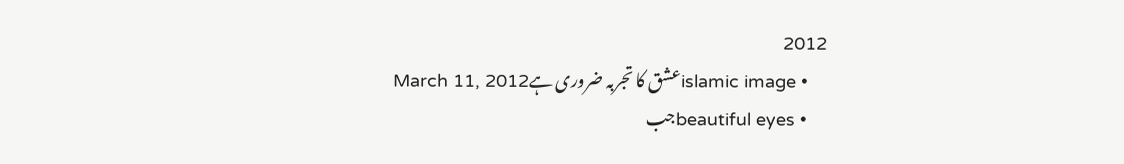2012
    • islamic imageعشق کا تجربہ ضروری ہےMarch 11, 2012
    • beautiful eyesجب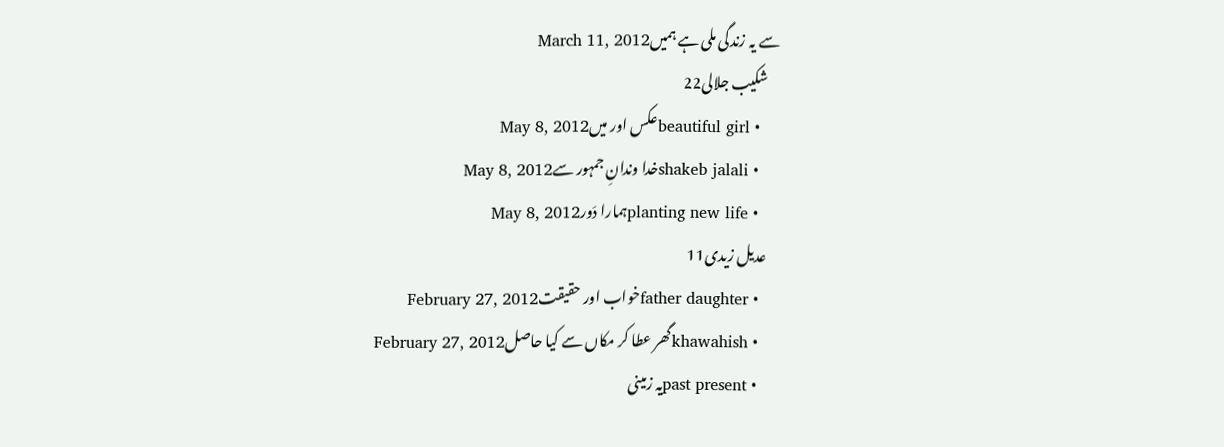سے یہ زندگی ملی ہے ہمیںMarch 11, 2012
    شکیب جلالی22
    • beautiful girlعکس اور میںMay 8, 2012
    • shakeb jalaliخدا وندانِ جمہور سےMay 8, 2012
    • planting new lifeہمارا دَورMay 8, 2012
    عدیل زیدی11
    • father daughterخواب اور حقیقتFebruary 27, 2012
    • khawahishگھر عطا کر مکاں سے کیا حاصلFebruary 27, 2012
    • past presentیہ زمینی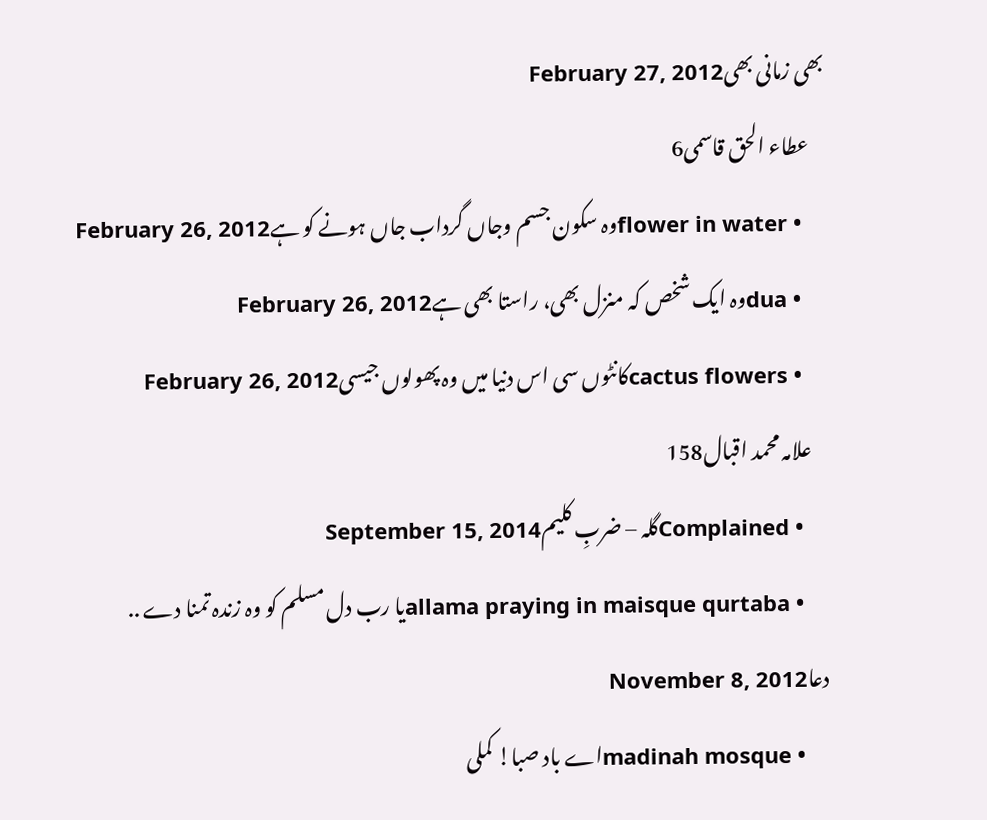بھی زمانی بھیFebruary 27, 2012
    عطاء الحق قاسمی6
    • flower in waterوہ سکون جسم وجاں گرداب جاں ہونے کو ہےFebruary 26, 2012
    • duaوہ ایک شخص کہ منزل بھی، راستا بھی ہےFebruary 26, 2012
    • cactus flowersکانٹوں سی اس دنیا میں وہ پھولوں جیسیFebruary 26, 2012
    علامہ محمد اقبال158
    • Complainedگلہ – ضربِ کلیمSeptember 15, 2014
    • allama praying in maisque qurtabaیا رب دل مسلم کو وہ زندہ تمنا دے .. دعاNovember 8, 2012
    • madinah mosqueاے باد صبا! کملی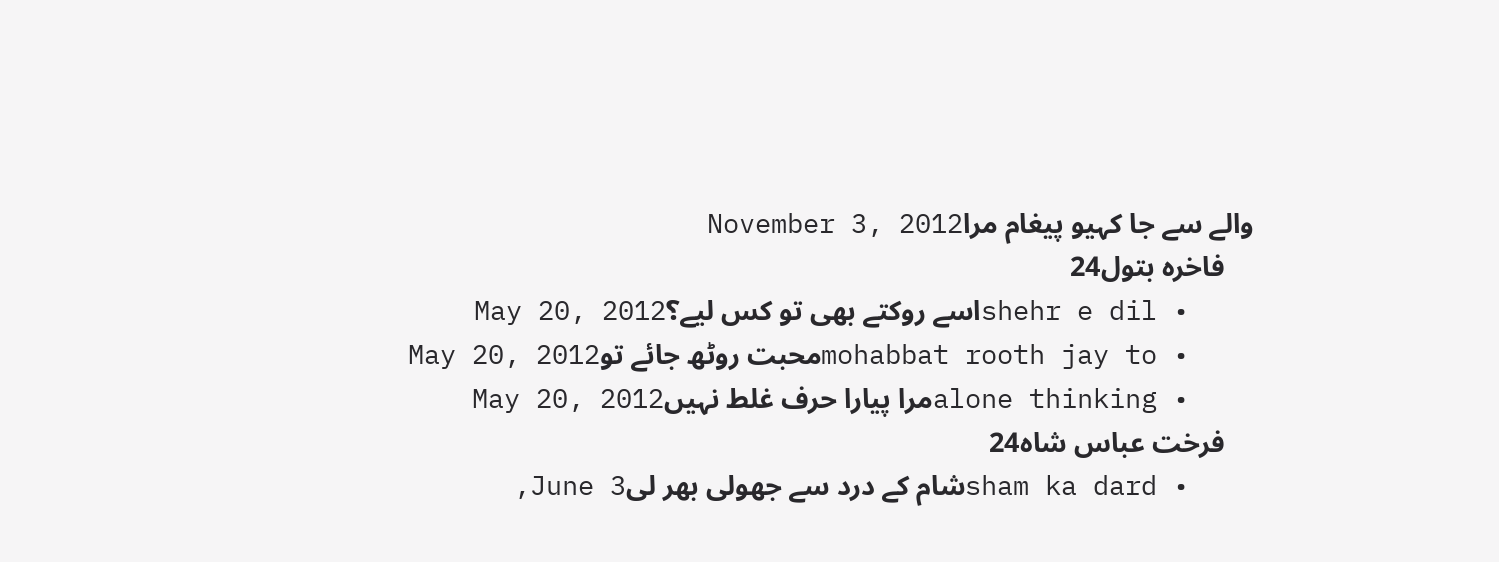والے سے جا کہیو پیغام مراNovember 3, 2012
    فاخرہ بتول24
    • shehr e dilاسے روکتے بھی تو کس لیے؟May 20, 2012
    • mohabbat rooth jay toمحبت روٹھ جائے توMay 20, 2012
    • alone thinkingمرا پیارا حرف غلط نہیںMay 20, 2012
    فرخت عباس شاہ24
    • sham ka dardشام کے درد سے جھولی بھر لیJune 3,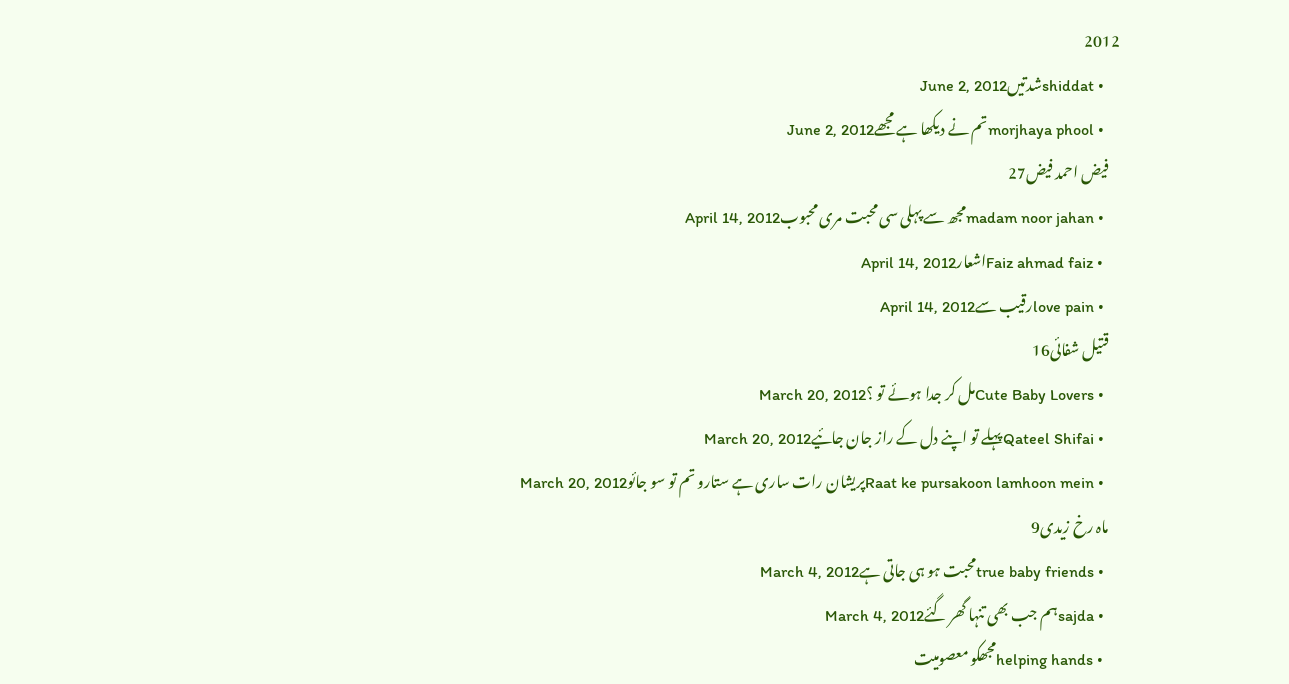2012
    • shiddatشدتیںJune 2, 2012
    • morjhaya phoolتم نے دیکھا ہے مجھےJune 2, 2012
    فیض احمد فیض27
    • madam noor jahanمجھ سے پہلی سی محبت مری محبوبApril 14, 2012
    • Faiz ahmad faizاشعارApril 14, 2012
    • love painرقیب سےApril 14, 2012
    قتیل شفائی16
    • Cute Baby Loversمل کر جدا ہوئے تو ؟March 20, 2012
    • Qateel Shifaiپہلے تو اپنے دل کے راز جان جائیےMarch 20, 2012
    • Raat ke pursakoon lamhoon meinپریشان رات ساری ہے ستارو تم تو سو جائوMarch 20, 2012
    ماہ رخ زیدی9
    • true baby friendsمحبت ہو ہی جاتی ہےMarch 4, 2012
    • sajdaہم جب بھی تنہا گھر گئےMarch 4, 2012
    • helping handsمجھکو معصومیت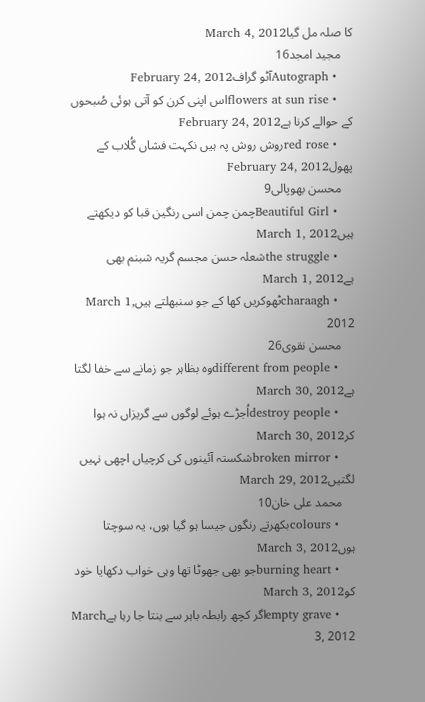کا صلہ مل گیاMarch 4, 2012
    مجید امجد16
    • Autographآٹو گرافFebruary 24, 2012
    • flowers at sun riseاس اپنی کرن کو آتی ہوئی صُبحوں کے حوالے کرنا ہےFebruary 24, 2012
    • red roseروش روش پہ ہیں نکہت فشاں گُلاب کے پھولFebruary 24, 2012
    محسن بھوپالی9
    • Beautiful Girlچمن چمن اسی رنگین قبا کو دیکھتے ہیںMarch 1, 2012
    • the struggleشعلہ حسن مجسم گریہ شبنم بھی ہےMarch 1, 2012
    • charaaghٹھوکریں کھا کے جو سنبھلتے ہیںMarch 1, 2012
    محسن نقوی26
    • different from peopleوہ بظاہر جو زمانے سے خفا لگتا ہےMarch 30, 2012
    • destroy peopleاُجڑے ہوئے لوگوں سے گریزاں نہ ہوا کرMarch 30, 2012
    • broken mirrorشکستہ آئینوں کی کرچیاں اچھی نہیں لگتیںMarch 29, 2012
    محمد علی خان10
    • coloursبکھرتے رنگوں جیسا ہو گیا ہوں، یہ سوچتا ہوںMarch 3, 2012
    • burning heartجو بھی جھوٹا تھا وہی خواب دکھایا خود کوMarch 3, 2012
    • empty graveاگر کچھ رابطہ باہر سے بنتا جا رہا ہےMarch 3, 2012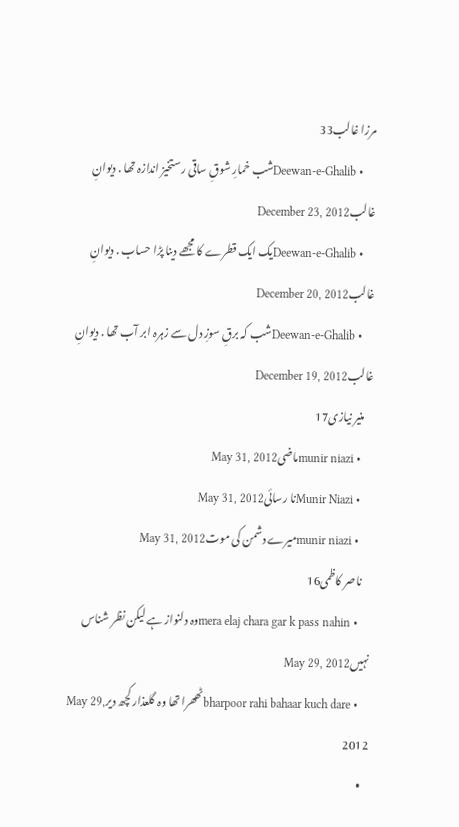مرزا غالب33
    • Deewan-e-Ghalibشب خمارِ شوقِ ساقی رستخیز اندازہ تھا . دیوانِ غالبDecember 23, 2012
    • Deewan-e-Ghalibیک ایک قطرے کا مجھے دینا پڑا حساب . دیوانِ غالبDecember 20, 2012
    • Deewan-e-Ghalibشب کہ برقِ سوزِ دل سے زہرہ ابر آب تھا . دیوانِ غالبDecember 19, 2012
    منیر نیازی17
    • munir niaziماضیMay 31, 2012
    • Munir Niaziنا رسائیMay 31, 2012
    • munir niaziمیرے دشمن کی موتMay 31, 2012
    ناصر کاظمی16
    • mera elaj chara gar k pass nahinوہ دلنواز ہے لیکن نظر شناس نہیںMay 29, 2012
    • bharpoor rahi bahaar kuch dareٹھھرا تھا وہ گلعذار کچھ دیرMay 29, 2012
    •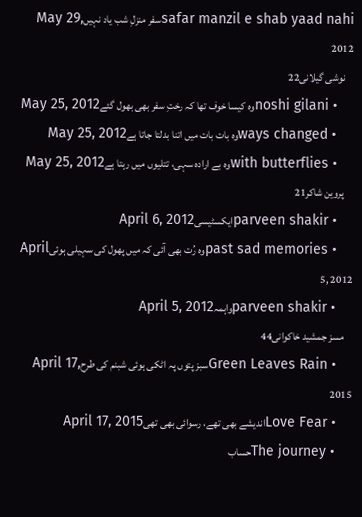safar manzil e shab yaad nahiسفر منزلِ شب یاد نہیںMay 29, 2012
    نوشی گیلانی22
    • noshi gilaniوہ کیسا خوف تھا کہ رختِ سفر بھی بھول گئےMay 25, 2012
    • ways changedوہ بات بات میں اتنا بدلتا جاتا ہےMay 25, 2012
    • with butterfliesوہ بے ارادہ سہی، تتلیوں میں رہتا ہےMay 25, 2012
    پروین شاکر21
    • parveen shakirایکسٹیسیApril 6, 2012
    • past sad memoriesوہ رُت بھی آئی کہ میں پھول کی سہیلی ہوئیApril 5, 2012
    • parveen shakirواہمہApril 5, 2012
    مسز جمشید خاکوانی44
    • Green Leaves Rainسبز پتوں پہ اٹکی ہوئی شبنم کی طرحApril 17, 2015
    • Love Fearاندیشے بھی تھے، رسوائی بھی تھیApril 17, 2015
    • The journeyحساب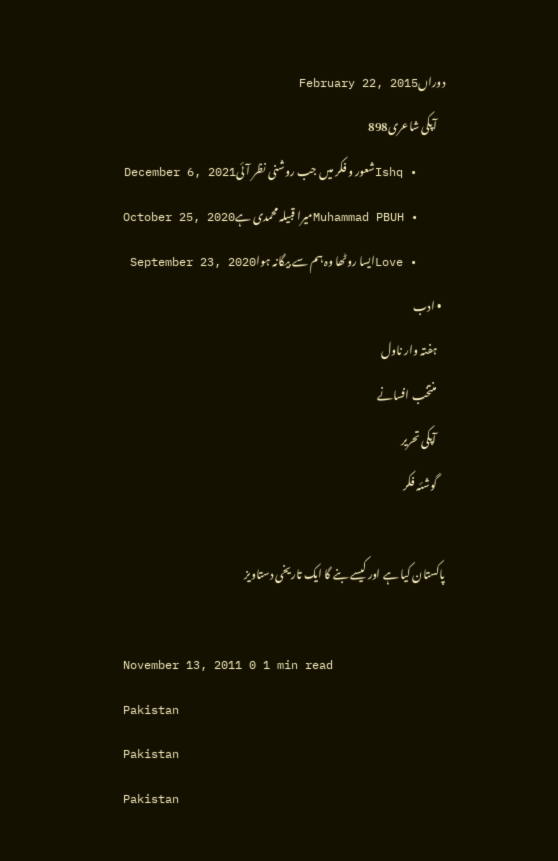دوراںFebruary 22, 2015
    آپکی شاعری898
    • Ishqشعور و فکر میں جب روشنی نظر آئیDecember 6, 2021
    • Muhammad PBUHمیرا قبیلہ محمدی ہےOctober 25, 2020
    • Loveایسا روٹھا وہ ہم سے بیگانہ ہواSeptember 23, 2020
  • ادب
    ہفتہ وار ناول
    منتخب افسانے
    آپکی تحریر
    گوشئہ فکر

پاکستان کیا ہے اور کیسے بنے گا ایک تاریخی دستاویز

November 13, 2011 0 1 min read
Pakistan
Pakistan
Pakistan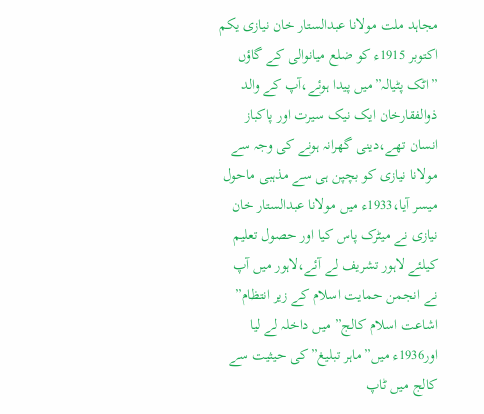مجاہد ملت مولانا عبدالستار خان نیازی یکم اکتوبر 1915ء کو ضلع میانوالی کے گاؤں ”اٹک پٹیالہ”میں پیدا ہوئے،آپ کے والد ذوالفقارخان ایک نیک سیرت اور پاکباز انسان تھے،دینی گھرانہ ہونے کی وجہ سے مولانا نیازی کو بچپن ہی سے مذہبی ماحول میسر آیا،1933ء میں مولانا عبدالستار خان نیازی نے میٹرک پاس کیا اور حصول تعلیم کیلئے لاہور تشریف لے آئے،لاہور میں آپ نے انجمن حمایت اسلام کے زیر انتظام” اشاعت اسلام کالج” میں داخلہ لے لیا اور1936ء میں”ماہر تبلیغ”کی حیثیت سے کالج میں ٹاپ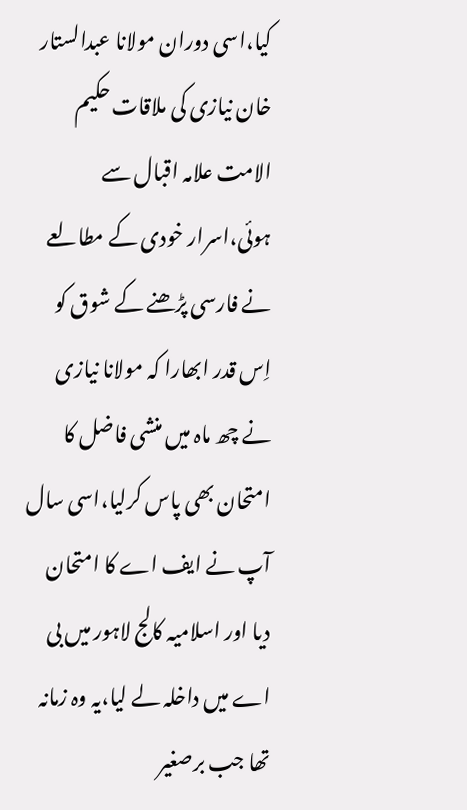کیا،اسی دوران مولانا عبدالستار خان نیازی کی ملاقات حکیم الامت علامہ اقبال سے ہوئی،اسرار خودی کے مطالعے نے فارسی پڑھنے کے شوق کو اِس قدر ابھارا کہ مولانا نیازی نے چھ ماہ میں منشی فاضل کا امتحان بھی پاس کرلیا،اسی سال آپ نے ایف اے کا امتحان دیا اور اسلامیہ کالج لاہور میں بی اے میں داخلہ لے لیا،یہ وہ زمانہ تھا جب برصغیر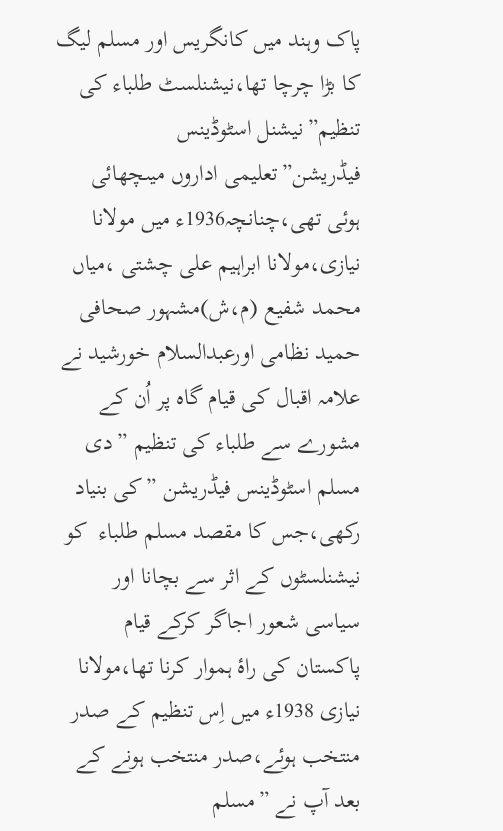پاک وہند میں کانگریس اور مسلم لیگ کا بڑا چرچا تھا،نیشنلسٹ طلباء کی تنظیم”نیشنل اسٹوڈینس فیڈریشن”تعلیمی اداروں میںچھائی ہوئی تھی،چنانچہ1936ء میں مولانا نیازی،مولانا ابراہیم علی چشتی ،میاں محمد شفیع (م،ش)مشہور صحافی حمید نظامی اورعبدالسلام خورشید نے علامہ اقبال کی قیام گاہ پر اُن کے مشورے سے طلباء کی تنظیم ”دی مسلم اسٹوڈینس فیڈریشن ”کی بنیاد رکھی،جس کا مقصد مسلم طلباء  کو نیشنلسٹوں کے اثر سے بچانا اور سیاسی شعور اجاگر کرکے قیام پاکستان کی راۂ ہموار کرنا تھا،مولانا نیازی 1938ء میں اِس تنظیم کے صدر منتخب ہوئے،صدر منتخب ہونے کے بعد آپ نے ”مسلم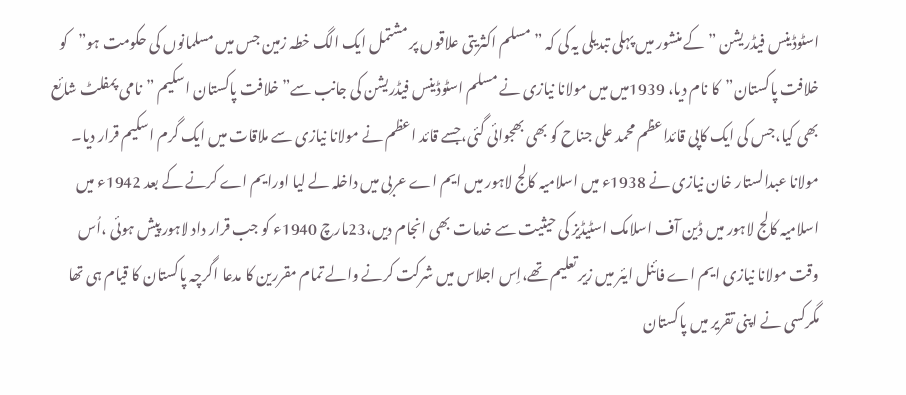اسٹوڈینس فیڈریشن ”کے منشور میں پہلی تبدیلی یہ کی کہ ”مسلم اکثریتی علاقوں پر مشتمل ایک الگ خطہ زمین جس میں مسلمانوں کی حکومت ہو”کو خلافت پاکستان”کا نام دیا، 1939میں میں مولانا نیازی نے مسلم اسٹوڈینس فیڈریشن کی جانب سے”خلافت پاکستان اسکیم ”نامی پمفلٹ شائع بھی کیا،جس کی ایک کاپی قائداعظم محمد علی جناح کو بھی بھجوائی گئی،جسے قائد اعظم نے مولانا نیازی سے ملاقات میں ایک گرم اسکیم قرار دیا۔
مولانا عبدالستار خان نیازی نے 1938ء میں اسلامیہ کالج لاہور میں ایم اے عربی میں داخلہ لے لیا اورایم اے کرنے کے بعد 1942ء میں اسلامیہ کالج لاہور میں ڈین آف اسلامک اسٹیڈیز کی حیثیت سے خدمات بھی انجام دیں،23مارچ 1940ء کو جب قرار داد لاہور پیش ہوئی ،اُس وقت مولانا نیازی ایم اے فائنل ایئر میں زیر تعلیم تھے،اِس اجلاس میں شرکت کرنے والے تمام مقررین کا مدعا اگرچہ پاکستان کا قیام ہی تھا مگرکسی نے اپنی تقریر میں پاکستان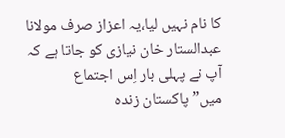کا نام نہیں لیا،یہ اعزاز صرف مولانا عبدالستار خان نیازی کو جاتا ہے کہ آپ نے پہلی بار اِس اجتماع میں”پاکستان زندہ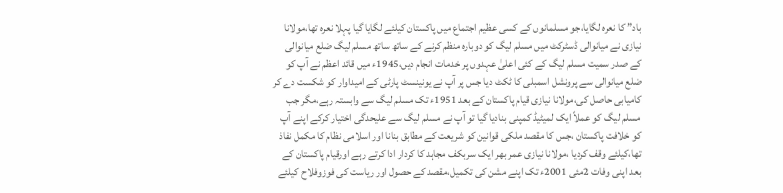باد” کا نعرہ لگایا،جو مسلمانوں کے کسی عظیم اجتماع میں پاکستان کیلئے لگایا گیا پہلا نعرہ تھا،مولانا نیازی نے میانوالی ڈسٹرکٹ میں مسلم لیگ کو دوبارہ منظم کرنے کے ساتھ ساتھ مسلم لیگ ضلع میانوالی کے صدر سمیت مسلم لیگ کے کئی اعلیٰ عہدوں پر خدمات انجام دیں،1945ء میں قائد اعظم نے آپ کو ضلع میانوالی سے پرونشل اسمبلی کا ٹکٹ دیا جس پر آپ نے یونینسٹ پارٹی کے امیداوار کو شکست دے کر کامیابی حاصل کی،مولانا نیازی قیام پاکستان کے بعد 1951ء تک مسلم لیگ سے وابستہ رہے،مگر جب مسلم لیگ کو عملاً ایک لمیٹیڈ کمپنی بنادیا گیا تو آپ نے مسلم لیگ سے علیحدگی اختیار کرکے اپنے آپ کو خلافت پاکستان ،جس کا مقصد ملکی قوانین کو شریعت کے مطابق بنانا اور اسلامی نظام کا مکمل نفاذ تھا،کیلئے وقف کردیا ،مولانا نیازی عمر بھر ایک سربکف مجاہد کا کردار ادا کرتے رہے اورقیام پاکستان کے بعد اپنی وفات 2مئی 2001ء تک اپنے مشن کی تکمیل،مقصد کے حصول اور ریاست کی فوزوفلاح کیلئے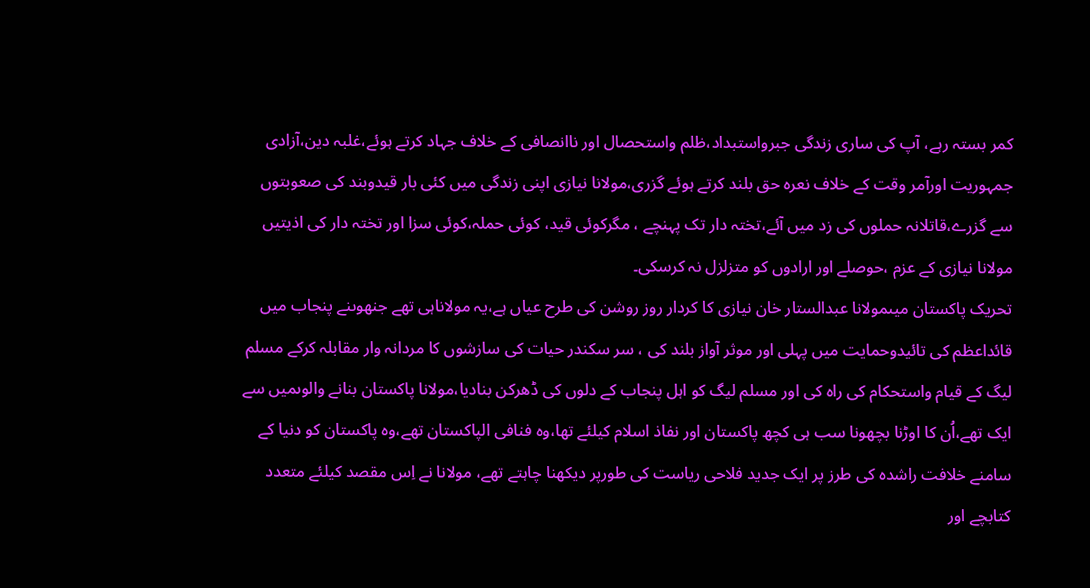کمر بستہ رہے، آپ کی ساری زندگی جبرواستبداد،ظلم واستحصال اور ناانصافی کے خلاف جہاد کرتے ہوئے،غلبہ دین،آزادی جمہوریت اورآمر وقت کے خلاف نعرہ حق بلند کرتے ہوئے گزری،مولانا نیازی اپنی زندگی میں کئی بار قیدوبند کی صعوبتوں سے گزرے،قاتلانہ حملوں کی زد میں آئے،تختہ دار تک پہنچے ، مگرکوئی قید، کوئی حملہ،کوئی سزا اور تختہ دار کی اذیتیں مولانا نیازی کے عزم ،حوصلے اور ارادوں کو متزلزل نہ کرسکی۔
تحریک پاکستان میںمولانا عبدالستار خان نیازی کا کردار روز روشن کی طرح عیاں ہے،یہ مولاناہی تھے جنھوںنے پنجاب میں قائداعظم کی تائیدوحمایت میں پہلی اور موثر آواز بلند کی ، سر سکندر حیات کی سازشوں کا مردانہ وار مقابلہ کرکے مسلم لیگ کے قیام واستحکام کی راہ کی اور مسلم لیگ کو اہل پنجاب کے دلوں کی ڈھرکن بنادیا،مولانا پاکستان بنانے والوںمیں سے ایک تھے،اُن کا اوڑنا بچھونا سب ہی کچھ پاکستان اور نفاذ اسلام کیلئے تھا،وہ فنافی الپاکستان تھے،وہ پاکستان کو دنیا کے سامنے خلافت راشدہ کی طرز پر ایک جدید فلاحی ریاست کی طورپر دیکھنا چاہتے تھے، مولانا نے اِس مقصد کیلئے متعدد کتابچے اور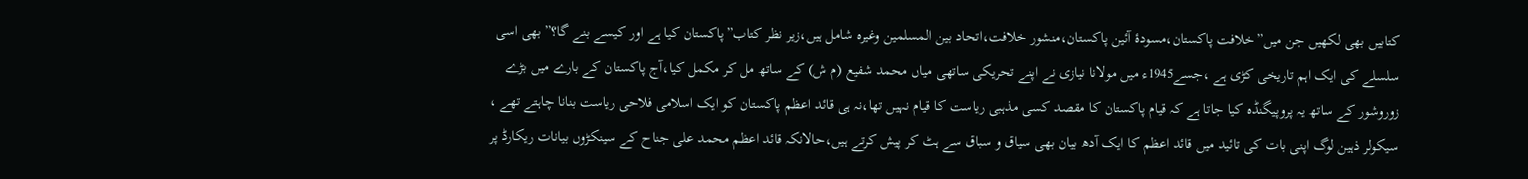کتابیں بھی لکھیں جن میں”خلافت پاکستان،مسودۂ آئین پاکستان،منشور خلافت،اتحاد بین المسلمین وغیرہ شامل ہیں،زیر نظر کتاب”پاکستان کیا ہے اور کیسے بنے گا؟”بھی اسی سلسلے کی ایک اہم تاریخی کڑی ہے ،جسے1945ء میں مولانا نیازی نے اپنے تحریکی ساتھی میاں محمد شفیع (م ش) کے ساتھ مل کر مکمل کیا،آج پاکستان کے بارے میں بڑے زوروشور کے ساتھ یہ پروپیگنڈہ کیا جاتا ہے کہ قیام پاکستان کا مقصد کسی مذہبی ریاست کا قیام نہیں تھا،نہ ہی قائد اعظم پاکستان کو ایک اسلامی فلاحی ریاست بنانا چاہتے تھے ، سیکولر ذہین لوگ اپنی بات کی تائید میں قائد اعظم کا ایک آدھ بیان بھی سیاق و سباق سے ہٹ کر پیش کرتے ہیں،حالانکہ قائد اعظم محمد علی جناح کے سینکڑوں بیانات ریکارڈ پر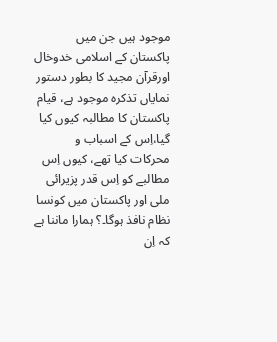موجود ہیں جن میں پاکستان کے اسلامی خدوخال اورقرآن مجید کا بطور دستور نمایاں تذکرہ موجود ہے، قیام پاکستان کا مطالبہ کیوں کیا گیا،اِس کے اسباب و محرکات کیا تھے، کیوں اِس مطالبے کو اِس قدر پزیرائی ملی اور پاکستان میں کونسا نظام نافذ ہوگا۔؟ ہمارا ماننا ہے کہ اِن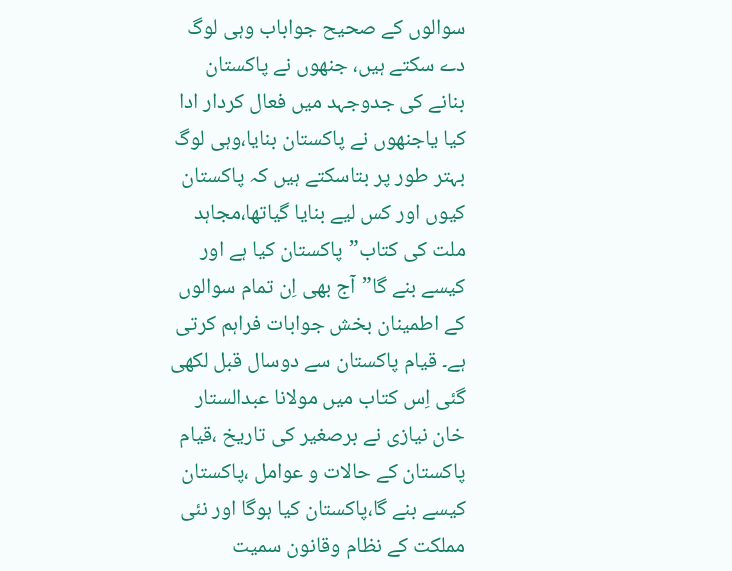سوالوں کے صحیح جواباب وہی لوگ دے سکتے ہیں، جنھوں نے پاکستان بنانے کی جدوجہد میں فعال کردار ادا کیا یاجنھوں نے پاکستان بنایا،وہی لوگ بہتر طور پر بتاسکتے ہیں کہ پاکستان کیوں اور کس لیے بنایا گیاتھا،مجاہد ملت کی کتاب”پاکستان کیا ہے اور کیسے بنے گا”آج بھی اِن تمام سوالوں کے اطمینان بخش جوابات فراہم کرتی ہے۔ قیام پاکستان سے دوسال قبل لکھی گئی اِس کتاب میں مولانا عبدالستار خان نیازی نے برصغیر کی تاریخ ،قیام پاکستان کے حالات و عوامل ،پاکستان کیسے بنے گا،پاکستان کیا ہوگا اور نئی مملکت کے نظام وقانون سمیت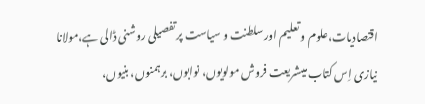اقتصادیات،علوم و تعلیم اور سلطنت و سیاست پر تفصیلی روشنی ڈالی ہے،مولانا نیازی اِس کتاب میںشریعت فروش مولویوں، نوابوں، برہمنوں، بنیوں،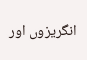انگریزوں اور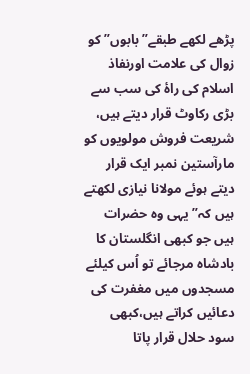پڑھے لکھے طبقے” بابوں” کو زوال کی علامت اورنفاذ اسلام کی راۂ کی سب سے بڑی رکاوٹ قرار دیتے ہیں، شریعت فروش مولویوں کو مارآستین نمبر ایک قرار دیتے ہوئے مولانا نیازی لکھتے ہیں کہ”یہی وہ حضرات ہیں جو کبھی انگلستان کا بادشاہ مرجائے تو اُس کیلئے مسجدوں میں مغفرت کی دعائیں کراتے ہیں،کبھی سود حلال قرار پاتا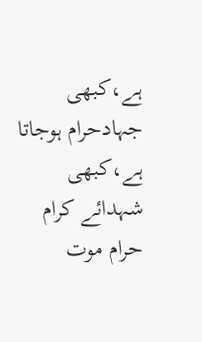ہے،کبھی جہادحرام ہوجاتا ہے،کبھی شہدائے کرام حرام موت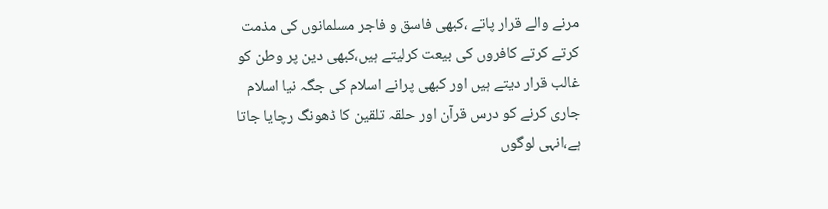مرنے والے قرار پاتے ،کبھی فاسق و فاجر مسلمانوں کی مذمت کرتے کرتے کافروں کی بیعت کرلیتے ہیں،کبھی دین پر وطن کو غالب قرار دیتے ہیں اور کبھی پرانے اسلام کی جگہ نیا اسلام جاری کرنے کو درس قرآن اور حلقہ تلقین کا ڈھونگ رچایا جاتا ہے،انہی لوگوں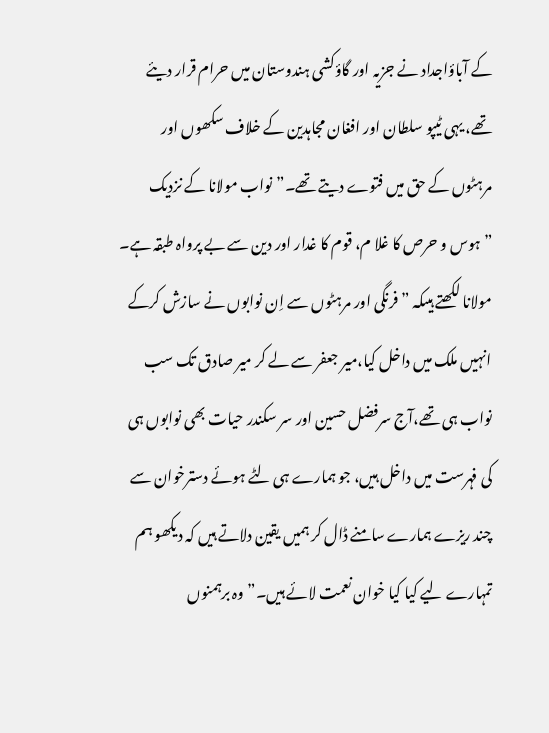کے آباؤاجداد نے جزیہ اور گاؤکشی ہندوستان میں حرام قرار دیئے تھے، یہی ٹیپو سلطان اور افغان مجاہدین کے خلاف سکھوں اور مرہٹوں کے حق میں فتوے دیتے تھے۔”نواب مولانا کے نزدیک ”ہوس و حرص کا غلا م، قوم کا غدار اور دین سے بے پرواہ طبقہ ہے۔
مولانا لکھتے ہیںکہ ”فرنگی اور مرہٹوں سے اِن نوابوں نے سازش کرکے انہیں ملک میں داخل کیا،میر جعفر سے لے کر میر صادق تک سب نواب ہی تھے،آج سرفضل حسین اور سر سکندر حیات بھی نوابوں ہی کی فہرست میں داخل ہیں، جو ہمارے ہی لٹے ہوئے دسترخوان سے چند ریزے ہمارے سامنے ڈال کر ہمیں یقین دلاتے ہیں کہ دیکھو ہم تمہارے لیے کیا کیا خوان نعمت لائے ہیں۔”وہ برہمنوں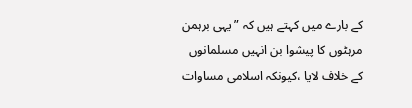کے بارے میں کہتے ہیں کہ ”یہی برہمن مرہٹوں کا پیشوا بن انہیں مسلمانوں کے خلاف لایا ،کیونکہ اسلامی مساوات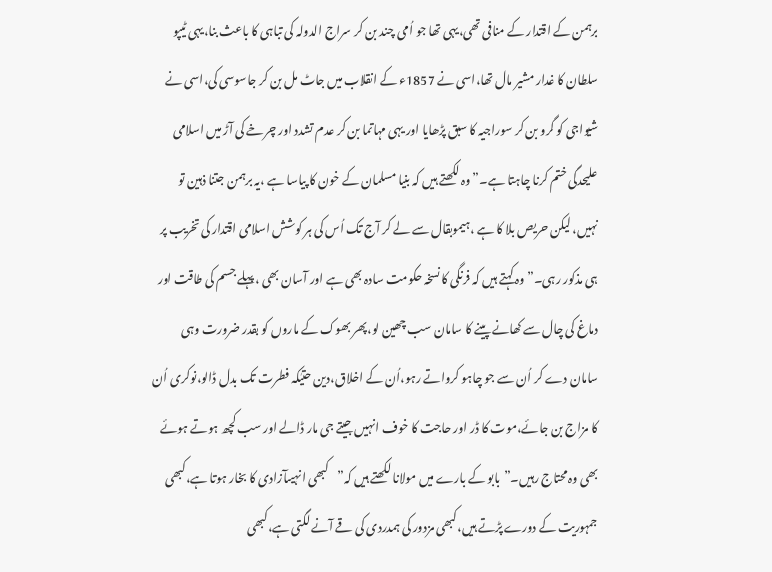برہمن کے اقتدار کے منافی تھی،یہی تھا جو اُمی چند بن کر سراج الدولہ کی تباہی کا باعث بنا،یہی ٹیپو سلطان کا غدار مشیر مال تھا،اسی نے 1857ء کے انقلاب میں جاٹ مل بن کر جاسوسی کی،اسی نے شیواجی کو گرو بن کر سوراجیہ کا سبق پڑھایا اور یہی مہاتما بن کر عدم تشدد اور چرخے کی آڑ میں اسلامی علیحدگی ختم کرنا چاہتا ہے۔”وہ لکھتے ہیں کہ بنیا مسلمان کے خون کا پیاسا ہے ،یہ برہمن جتنا ذہین تو نہیں، لیکن حریص بلا کا ہے ،ہیموبقال سے لے کر آج تک اُس کی ہر کوشش اسلامی اقتدار کی تخریب پر ہی مذکور رہی۔”وہ کہتے ہیں کہ فرنگی کا نسخہ حکومت سادہ بھی ہے اور آسان بھی ،پہلے جسم کی طاقت اور دماغ کی چال سے کھانے پینے کا سامان سب چھین لو،پھر بھوک کے ماروں کو بقدر ضرورت وہی سامان دے کر اُن سے جو چاہو کرواتے رہو،اُن کے اخلاق،دین حتیٰکہ فطرت تک بدل ڈالو،نوکری اُن کا مزاج بن جائے،موت کا ڈر اور حاجت کا خوف انہیں جیتے جی مار ڈالے اور سب کچھ ہوتے ہوئے بھی وہ محتاج رہیں۔”بابو کے بارے میں مولانا لکھتے ہیں کہ”کبھی انہیںآزادی کا بخار ہوتا ہے،کبھی جمہوریت کے دورے پڑتے ہیں،کبھی مزدور کی ہمدردی کی قے آنے لگتی ہے،کبھی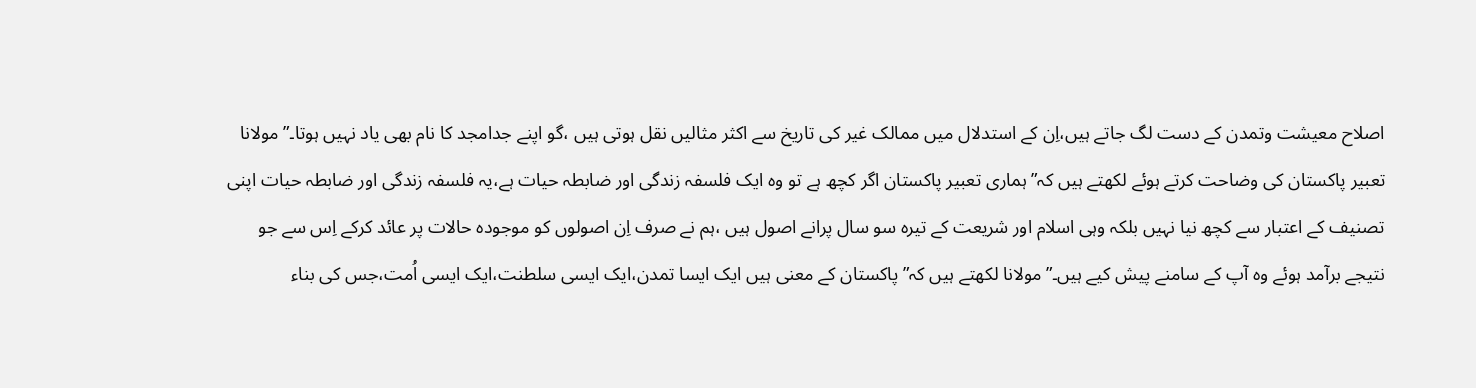اصلاح معیشت وتمدن کے دست لگ جاتے ہیں،اِن کے استدلال میں ممالک غیر کی تاریخ سے اکثر مثالیں نقل ہوتی ہیں ،گو اپنے جدامجد کا نام بھی یاد نہیں ہوتا۔” مولانا تعبیر پاکستان کی وضاحت کرتے ہوئے لکھتے ہیں کہ” ہماری تعبیر پاکستان اگر کچھ ہے تو وہ ایک فلسفہ زندگی اور ضابطہ حیات ہے،یہ فلسفہ زندگی اور ضابطہ حیات اپنی تصنیف کے اعتبار سے کچھ نیا نہیں بلکہ وہی اسلام اور شریعت کے تیرہ سو سال پرانے اصول ہیں ،ہم نے صرف اِن اصولوں کو موجودہ حالات پر عائد کرکے اِس سے جو نتیجے برآمد ہوئے وہ آپ کے سامنے پیش کیے ہیں۔”مولانا لکھتے ہیں کہ” پاکستان کے معنی ہیں ایک ایسا تمدن،ایک ایسی سلطنت،ایک ایسی اُمت،جس کی بناء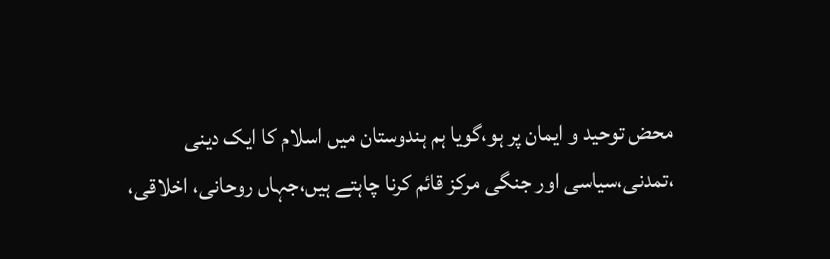محض توحید و ایمان پر ہو،گویا ہم ہندوستان میں اسلام کا ایک دینی ،تمدنی،سیاسی اور جنگی مرکز قائم کرنا چاہتے ہیں،جہاں روحانی، اخلاقی،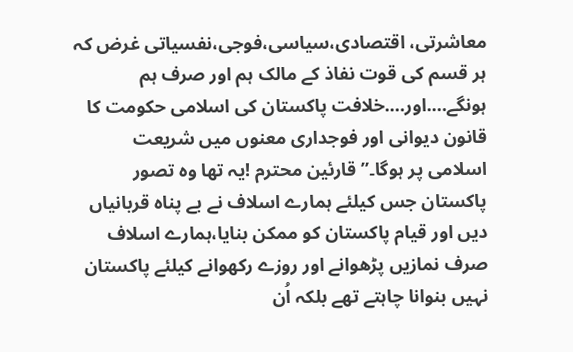معاشرتی، اقتصادی،سیاسی،فوجی،نفسیاتی غرض کہ ہر قسم کی قوت نفاذ کے مالک ہم اور صرف ہم ہونگے….اور….خلافت پاکستان کی اسلامی حکومت کا قانون دیوانی اور فوجداری معنوں میں شریعت اسلامی پر ہوگا۔”قارئین محترم !یہ تھا وہ تصور پاکستان جس کیلئے ہمارے اسلاف نے بے پناہ قربانیاں دیں اور قیام پاکستان کو ممکن بنایا،ہمارے اسلاف صرف نمازیں پڑھوانے اور روزے رکھوانے کیلئے پاکستان نہیں بنوانا چاہتے تھے بلکہ اُن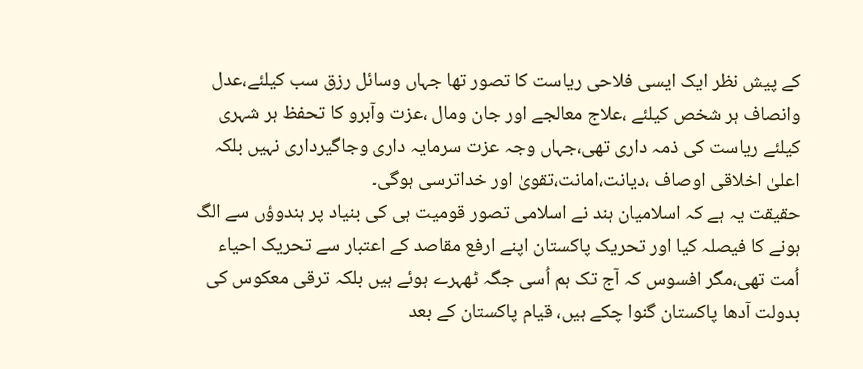کے پیش نظر ایک ایسی فلاحی ریاست کا تصور تھا جہاں وسائل رزق سب کیلئے،عدل وانصاف ہر شخص کیلئے ،علاج معالجے اور جان ومال ،عزت وآبرو کا تحفظ ہر شہری کیلئے ریاست کی ذمہ داری تھی،جہاں وجہ عزت سرمایہ داری وجاگیرداری نہیں بلکہ اعلیٰ اخلاقی اوصاف ،دیانت،امانت،تقویٰ اور خداترسی ہوگی۔
حقیقت یہ ہے کہ اسلامیان ہند نے اسلامی تصور قومیت ہی کی بنیاد پر ہندوؤں سے الگ ہونے کا فیصلہ کیا اور تحریک پاکستان اپنے ارفع مقاصد کے اعتبار سے تحریک احیاء اُمت تھی،مگر افسوس کہ آج تک ہم اُسی جگہ ٹھہرے ہوئے ہیں بلکہ ترقی معکوس کی بدولت آدھا پاکستان گنوا چکے ہیں، قیام پاکستان کے بعد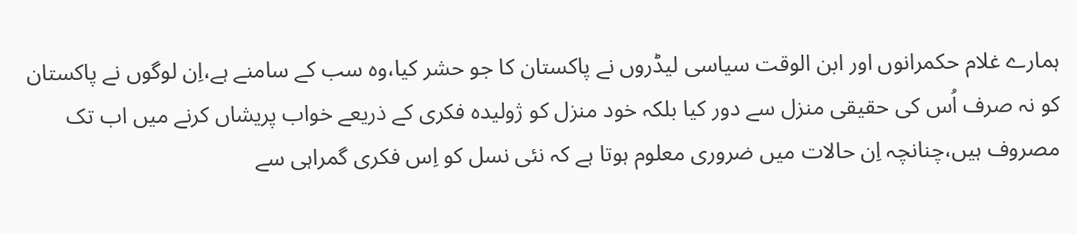ہمارے غلام حکمرانوں اور ابن الوقت سیاسی لیڈروں نے پاکستان کا جو حشر کیا،وہ سب کے سامنے ہے،اِن لوگوں نے پاکستان کو نہ صرف اُس کی حقیقی منزل سے دور کیا بلکہ خود منزل کو ژولیدہ فکری کے ذریعے خواب پریشاں کرنے میں اب تک مصروف ہیں،چنانچہ اِن حالات میں ضروری معلوم ہوتا ہے کہ نئی نسل کو اِس فکری گمراہی سے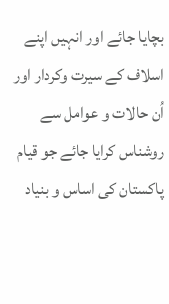بچایا جائے اور انہیں اپنے اسلاف کے سیرت وکردار اور اُن حالات و عوامل سے روشناس کرایا جائے جو قیام پاکستان کی اساس و بنیاد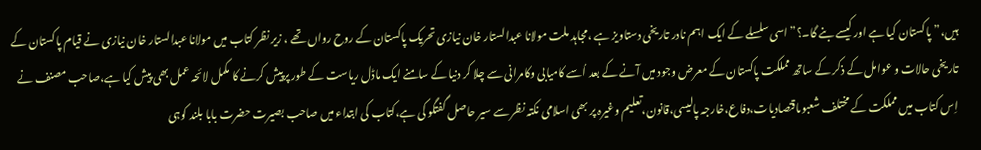ہیں،”پاکستان کیا ہے اور کیسے بنے گا۔؟”اسی سلسلے کے ایک اہم نادر تاریخی دستاویز ہے ،مجاہد ملت مولانا عبدالستار خان نیازی تحریک پاکستان کے روح رواں تھے ، زیر نظر کتاب میں مولانا عبدالستار خان نیازی نے قیام پاکستان کے تاریخی حالات و عوامل کے ذکر کے ساتھ مملکت پاکستان کے معرض وجود میں آنے کے بعد اُسے کامیابی وکامرانی سے چلا کر دنیا کے سامنے ایک ماڈل ریاست کے طور پرپیش کرنے کا مکمل لائحہ عمل بھی پیش کیا ہے،صاحب مصنف نے اِس کتاب میں مملکت کے مختلف شعبوںاقتصادیات،دفاع،خارجہ پالیسی،قانون،تعلیم وغیرہ پر بھی اسلامی نکتہ نظر سے سیر حاصل گفتگو کی ہے،کتاب کی ابتداء میں صاحب بصیرت حضرت بابا بلند کوہی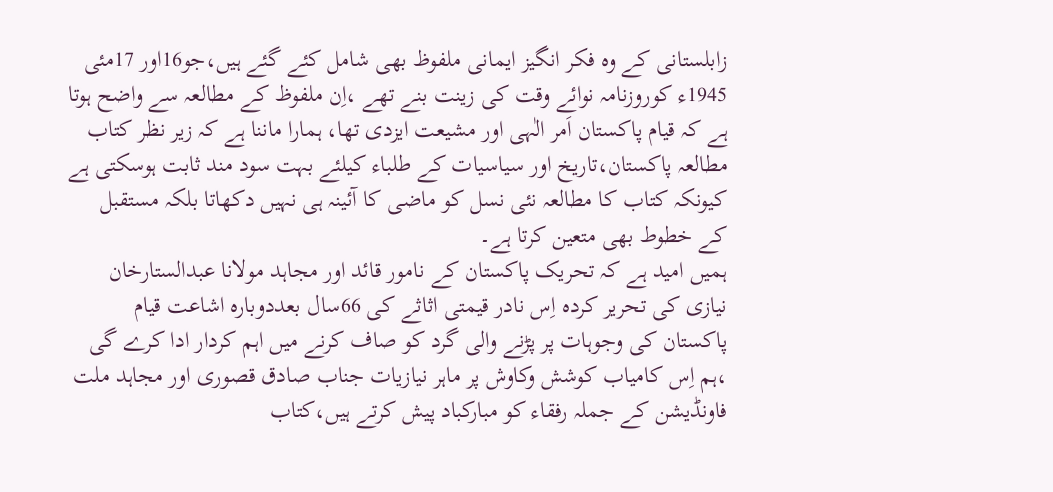زابلستانی کے وہ فکر انگیز ایمانی ملفوظ بھی شامل کئے گئے ہیں،جو16اور 17مئی 1945ء کوروزنامہ نوائے وقت کی زینت بنے تھے ،اِن ملفوظ کے مطالعہ سے واضح ہوتا ہے کہ قیام پاکستان اَمر الٰہی اور مشیعت ایزدی تھا، ہمارا ماننا ہے کہ زیر نظر کتاب مطالعہ پاکستان،تاریخ اور سیاسیات کے طلباء کیلئے بہت سود مند ثابت ہوسکتی ہے کیونکہ کتاب کا مطالعہ نئی نسل کو ماضی کا آئینہ ہی نہیں دکھاتا بلکہ مستقبل کے خطوط بھی متعین کرتا ہے۔
ہمیں امید ہے کہ تحریک پاکستان کے نامور قائد اور مجاہد مولانا عبدالستارخان نیازی کی تحریر کردہ اِس نادر قیمتی اثاثے کی 66سال بعددوبارہ اشاعت قیام پاکستان کی وجوہات پر پڑنے والی گرد کو صاف کرنے میں اہم کردار ادا کرے گی ،ہم اِس کامیاب کوشش وکاوش پر ماہر نیازیات جناب صادق قصوری اور مجاہد ملت فاونڈیشن کے جملہ رفقاء کو مبارکباد پیش کرتے ہیں،کتاب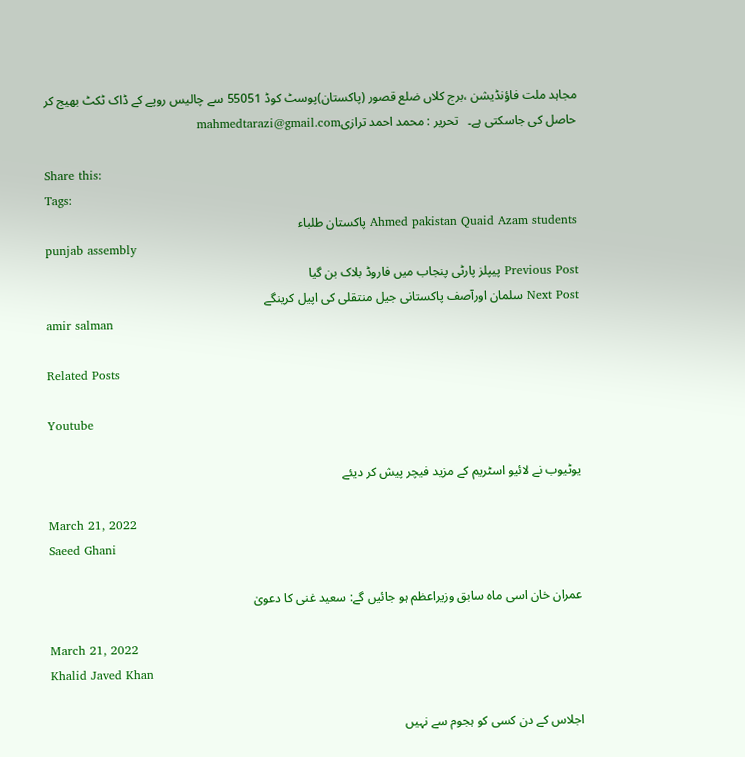مجاہد ملت فاؤنڈیشن ،برج کلاں ضلع قصور (پاکستان)پوسٹ کوڈ 55051 سے چالیس روپے کے ڈاک ٹکٹ بھیج کر حاصل کی جاسکتی ہے۔   تحریر : محمد احمد ترازیmahmedtarazi@gmail.com

Share this:
Tags:
Ahmed pakistan Quaid Azam students پاکستان طلباء
punjab assembly
Previous Post پیپلز پارٹی پنجاب میں فاروڈ بلاک بن گیا
Next Post سلمان اورآصف پاکستانی جیل منتقلی کی اپیل کرینگے
amir salman

Related Posts

Youtube

یوٹیوب نے لائیو اسٹریم کے مزید فیچر پیش کر دیئے

March 21, 2022
Saeed Ghani

عمران خان اسی ماہ سابق وزیراعظم ہو جائیں گے: سعید غنی کا دعویٰ

March 21, 2022
Khalid Javed Khan

اجلاس کے دن کسی کو ہجوم سے نہیں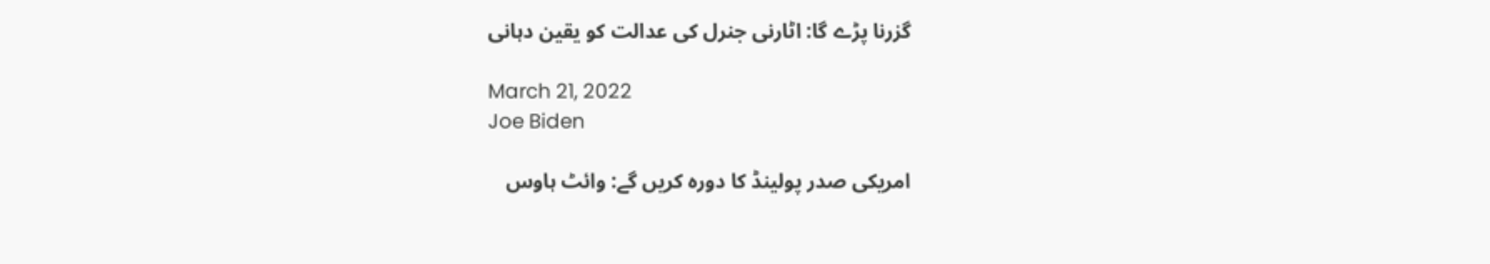گزرنا پڑے گا: اٹارنی جنرل کی عدالت کو یقین دہانی

March 21, 2022
Joe Biden

امریکی صدر پولینڈ کا دورہ کریں گے: وائٹ ہاوس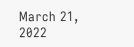March 21, 2022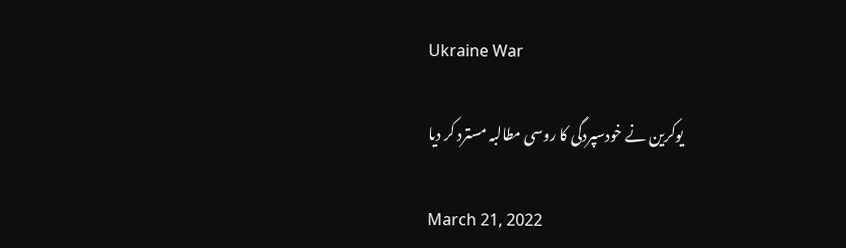Ukraine War

یوکرین نے خودسپردگی کا روسی مطالبہ مسترد کر دیا

March 21, 2022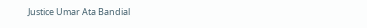Justice Umar Ata Bandial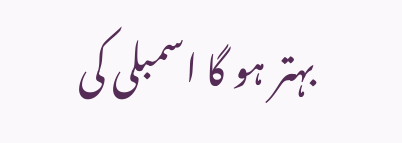بہتر ہو گا اسمبلی کی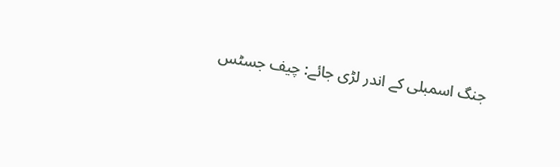جنگ اسمبلی کے اندر لڑی جائے: چیف جسٹس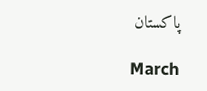پاکستان

March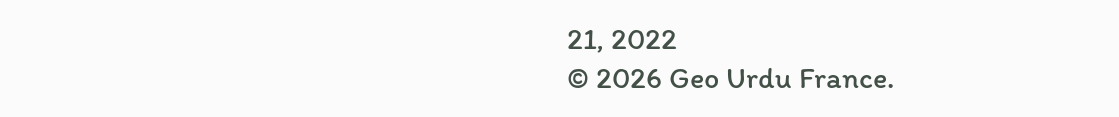21, 2022
© 2026 Geo Urdu France.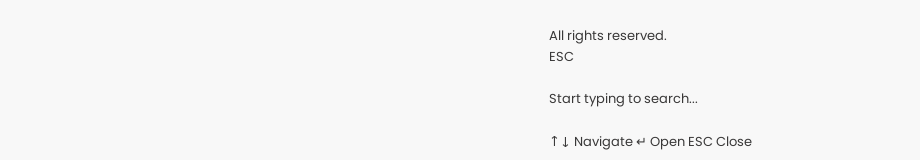All rights reserved.
ESC

Start typing to search...

↑↓ Navigate ↵ Open ESC Close